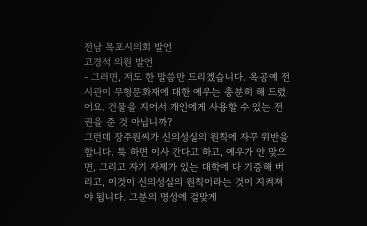전남 목포시의회 발언
고경석 의원 발언
- 그러면, 저도 한 말씀만 드리겠습니다. 옥공예 전시관이 무형문화재에 대한 예우는 충분히 해 드렸어요. 건물을 지어서 개인에게 사용할 수 있는 전권을 준 것 아닙니까?
그런데 장주원씨가 신의성실의 원칙에 자꾸 위반을 합니다. 툭 하면 이사 간다고 하고, 예우가 안 맞으면, 그리고 자기 자제가 있는 대학에 다 기증해 버리고, 이것이 신의성실의 원칙이라는 것이 지켜져야 됩니다. 그분의 명성에 걸맞게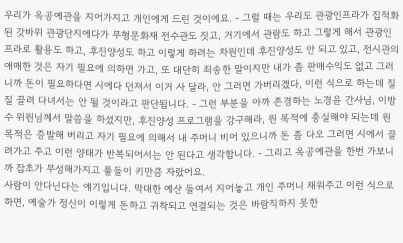우리가 옥공예관을 지어가지고 개인에게 드린 것이에요. - 그럴 때는 우리도 관광인프라가 집적화된 갓바위 관광단지에다가 무형문화재 전수관도 짓고, 거기에서 관람도 하고 그렇게 해서 관광인프라로 활용도 하고, 후진양성도 하고 이렇게 하려는 차원인데 후진양성도 안 되고 있고, 전시관의 애매한 것은 자기 필요에 의하면 가고, 또 대단히 죄송한 말이지만 내가 좀 판매수익도 없고 그러니까 돈이 필요하다면 시에다 던져서 이거 사 달라, 안 그러면 가버리겠다, 이런 식으로 하는데 질질 끌려 다녀서는 안 될 것이라고 판단됩니다. - 그런 부분을 아까 존경하는 노경윤 간사님, 이방수 위원님께서 말씀을 하셨지만, 후진양성 프로그램을 강구해라, 원 목적에 충실해야 되는데 원 목적은 증발해 버리고 자기 필요에 의해서 내 주머니 비어 있으니까 돈 좀 다오 그러면 시에서 끌려가고 주고 이런 양태가 반복되어서는 안 된다고 생각합니다. - 그리고 옥공예관을 한번 가보니까 잡초가 무성해가지고 풀들이 키만큼 자랐어요.
사람이 안다닌다는 얘기입니다. 막대한 예산 들여서 지어놓고 개인 주머니 채워주고 이런 식으로 하면, 예술가 정신이 이렇게 돈하고 귀착되고 연결되는 것은 바람직하지 못한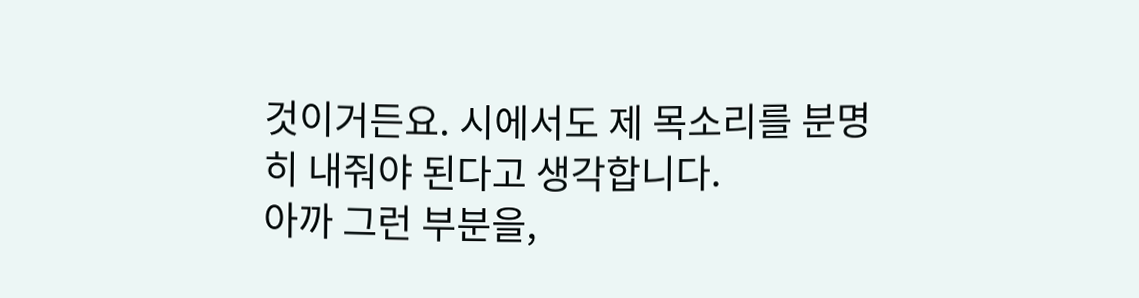것이거든요. 시에서도 제 목소리를 분명히 내줘야 된다고 생각합니다.
아까 그런 부분을,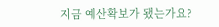지금 예산확보가 됐는가요?